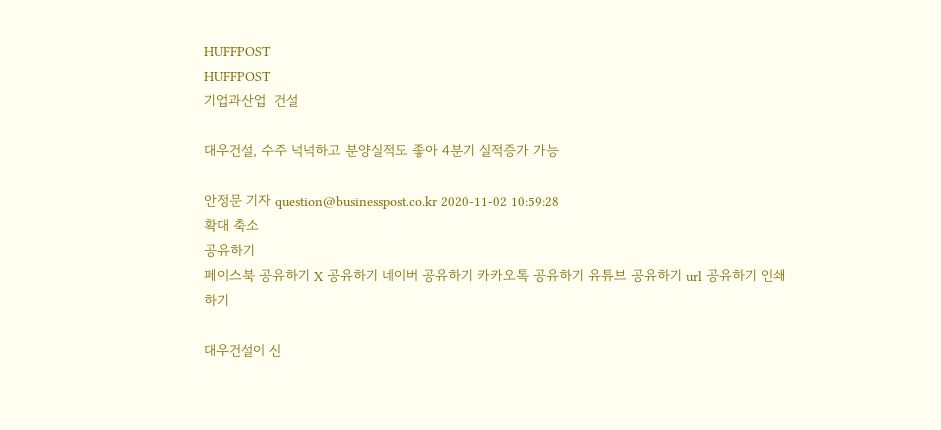HUFFPOST
HUFFPOST
기업과산업  건설

대우건설, 수주 넉넉하고 분양실적도 좋아 4분기 실적증가 가능

안정문 기자 question@businesspost.co.kr 2020-11-02 10:59:28
확대 축소
공유하기
페이스북 공유하기 X 공유하기 네이버 공유하기 카카오톡 공유하기 유튜브 공유하기 url 공유하기 인쇄하기

대우건설이 신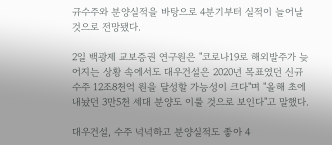규수주와 분양실적을 바탕으로 4분기부터 실적이 늘어날 것으로 전망됐다.

2일 백광제 교보증권 연구원은 "코로나19로 해외발주가 늦어지는 상황 속에서도 대우건설은 2020년 목표였던 신규수주 12조8천억 원을 달성할 가능성이 크다"며 "올해 초에 내놨던 3만5천 세대 분양도 이룰 것으로 보인다"고 말했다.

대우건설, 수주 넉넉하고 분양실적도 좋아 4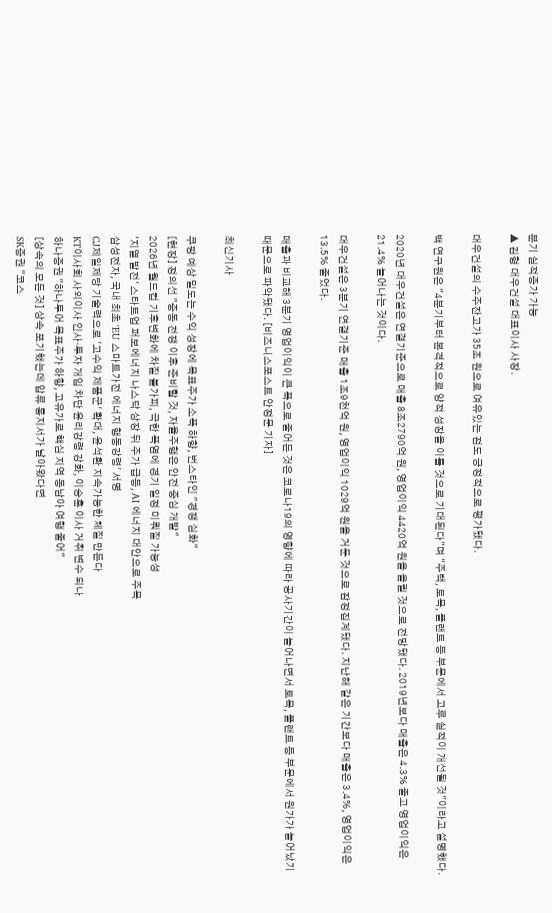분기 실적증가 가능
▲ 김형 대우건설 대표이사 사장.

대우건설의 수주잔고가 35조 원으로 여유있는 점도 긍정적으로 평가됐다.

백 연구원은 "4분기부터 본격적으로 양적 성장을 이룰 것으로 기대된다"며 "주택, 토목, 플랜트 등 부문에서 고루 실적이 개선될 것"이라고 설명했다.

2020년 대우건설은 연결기준으로 매출 8조2790억 원, 영업이익 4420억 원을 올릴 것으로 전망됐다. 2019년보다 매출은 4.3% 줄고 영업이익은 21.4% 늘어나는 것이다.

대우건설은 3분기 연결기준 매출 1조9천억 원, 영업이익 1029억 원을 거둔 것으로 잠정집계됐다. 지난해 같은 기간보다 매출은 3.4%, 영업이익은 13.5% 줄었다.

매출과 비교해 3분기 영업이익이 큰 폭으로 줄어든 것은 코로나19의 영향에 따라 공사기간이 늘어나면서 토목, 플랜트 등 부문에서 원가가 늘어났기 때문으로 파악됐다. [비즈니스포스트 안정문 기자]

최신기사

쿠팡 예상 밑도는 수익 성장에 목표주가 소폭 하향, 번스타인 "경쟁 심화"
[현장] 정의선 "중동 전쟁 이후 준비할 것, 자율주행은 안전 중심 개발"
2026년 월드컵 기후변화에 차질 불가피, 극한 폭염에 경기 일정 미뤄질 가능성
'지열 발전' 스타트업 퍼보에너지 나스닥 상장 뒤 주가 급등, AI 에너지 대안으로 주목
삼성전자, 국내 최초 'EU 스마트가전 에너지 행동강령' 서명
CJ제일제당 기술력으로 '고수익 제품군' 확대, 윤석환 지속가능한 체질 만든다
KT이사회 사외이사 인사·투자 개입 차단 윤리강령 강화, 이승훈 이사 거취 변수 되나
하나증권 "하나투어 목표주가 하향, 고유가로 핵심 지역 동남아 여행 줄어"
[상속의 모든 것] 상속 포기했는데 압류 통지서가 날아왔다면
SK증권 "코스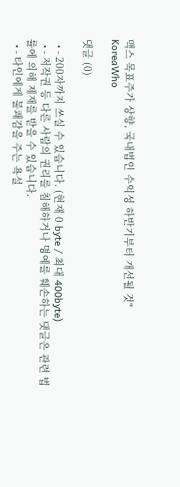맥스 목표주가 상향, 국내법인 수익성 하반기부터 개선될 것"
KoreaWho

댓글 (0)

  • - 200자까지 쓰실 수 있습니다. (현재 0 byte / 최대 400byte)
  • - 저작권 등 다른 사람의 권리를 침해하거나 명예를 훼손하는 댓글은 관련 법률에 의해 제재를 받을 수 있습니다.
  • - 타인에게 불쾌감을 주는 욕설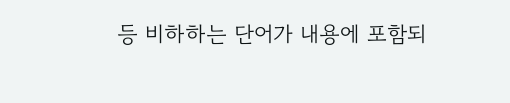등 비하하는 단어가 내용에 포함되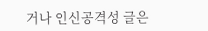거나 인신공격성 글은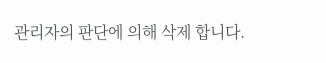관리자의 판단에 의해 삭제 합니다.